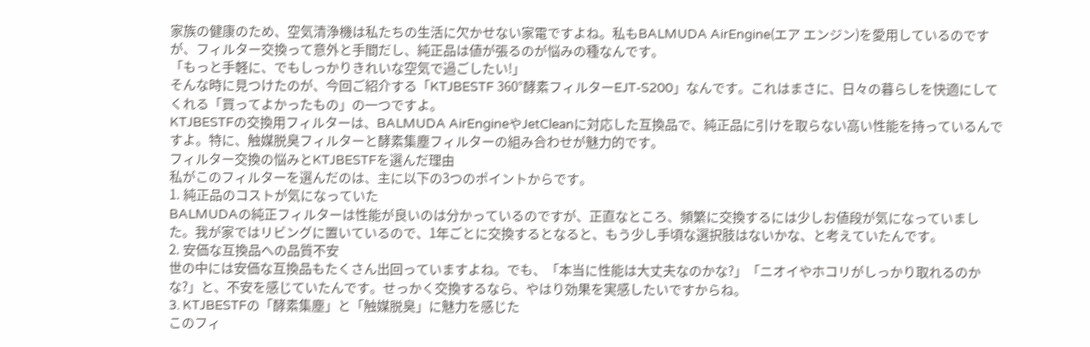家族の健康のため、空気清浄機は私たちの生活に欠かせない家電ですよね。私もBALMUDA AirEngine(エア エンジン)を愛用しているのですが、フィルター交換って意外と手間だし、純正品は値が張るのが悩みの種なんです。
「もっと手軽に、でもしっかりきれいな空気で過ごしたい!」
そんな時に見つけたのが、今回ご紹介する「KTJBESTF 360°酵素フィルターEJT-S200」なんです。これはまさに、日々の暮らしを快適にしてくれる「買ってよかったもの」の一つですよ。
KTJBESTFの交換用フィルターは、BALMUDA AirEngineやJetCleanに対応した互換品で、純正品に引けを取らない高い性能を持っているんですよ。特に、触媒脱臭フィルターと酵素集塵フィルターの組み合わせが魅力的です。
フィルター交換の悩みとKTJBESTFを選んだ理由
私がこのフィルターを選んだのは、主に以下の3つのポイントからです。
1. 純正品のコストが気になっていた
BALMUDAの純正フィルターは性能が良いのは分かっているのですが、正直なところ、頻繁に交換するには少しお値段が気になっていました。我が家ではリビングに置いているので、1年ごとに交換するとなると、もう少し手頃な選択肢はないかな、と考えていたんです。
2. 安価な互換品への品質不安
世の中には安価な互換品もたくさん出回っていますよね。でも、「本当に性能は大丈夫なのかな?」「ニオイやホコリがしっかり取れるのかな?」と、不安を感じていたんです。せっかく交換するなら、やはり効果を実感したいですからね。
3. KTJBESTFの「酵素集塵」と「触媒脱臭」に魅力を感じた
このフィ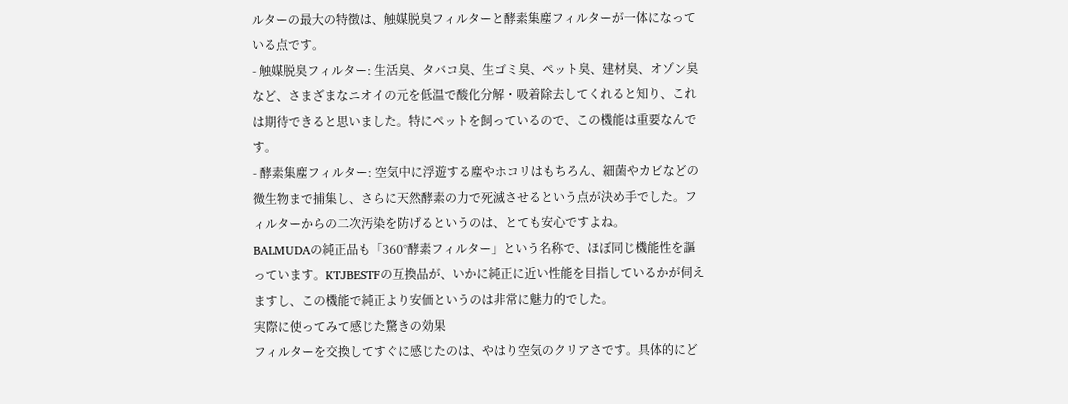ルターの最大の特徴は、触媒脱臭フィルターと酵素集塵フィルターが一体になっている点です。
- 触媒脱臭フィルター: 生活臭、タバコ臭、生ゴミ臭、ペット臭、建材臭、オゾン臭など、さまざまなニオイの元を低温で酸化分解・吸着除去してくれると知り、これは期待できると思いました。特にペットを飼っているので、この機能は重要なんです。
- 酵素集塵フィルター: 空気中に浮遊する塵やホコリはもちろん、細菌やカビなどの微生物まで捕集し、さらに天然酵素の力で死滅させるという点が決め手でした。フィルターからの二次汚染を防げるというのは、とても安心ですよね。
BALMUDAの純正品も「360°酵素フィルター」という名称で、ほぼ同じ機能性を謳っています。KTJBESTFの互換品が、いかに純正に近い性能を目指しているかが伺えますし、この機能で純正より安価というのは非常に魅力的でした。
実際に使ってみて感じた驚きの効果
フィルターを交換してすぐに感じたのは、やはり空気のクリアさです。具体的にど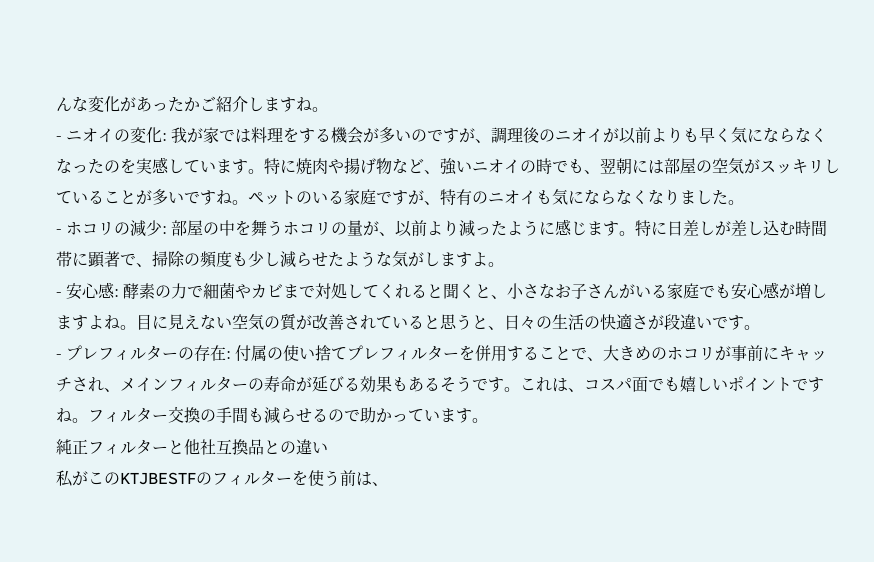んな変化があったかご紹介しますね。
- ニオイの変化: 我が家では料理をする機会が多いのですが、調理後のニオイが以前よりも早く気にならなくなったのを実感しています。特に焼肉や揚げ物など、強いニオイの時でも、翌朝には部屋の空気がスッキリしていることが多いですね。ペットのいる家庭ですが、特有のニオイも気にならなくなりました。
- ホコリの減少: 部屋の中を舞うホコリの量が、以前より減ったように感じます。特に日差しが差し込む時間帯に顕著で、掃除の頻度も少し減らせたような気がしますよ。
- 安心感: 酵素の力で細菌やカビまで対処してくれると聞くと、小さなお子さんがいる家庭でも安心感が増しますよね。目に見えない空気の質が改善されていると思うと、日々の生活の快適さが段違いです。
- プレフィルターの存在: 付属の使い捨てプレフィルターを併用することで、大きめのホコリが事前にキャッチされ、メインフィルターの寿命が延びる効果もあるそうです。これは、コスパ面でも嬉しいポイントですね。フィルター交換の手間も減らせるので助かっています。
純正フィルターと他社互換品との違い
私がこのKTJBESTFのフィルターを使う前は、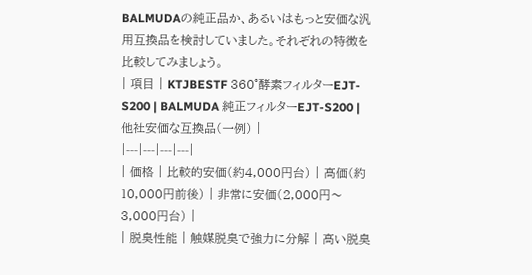BALMUDAの純正品か、あるいはもっと安価な汎用互換品を検討していました。それぞれの特徴を比較してみましょう。
| 項目 | KTJBESTF 360°酵素フィルターEJT-S200 | BALMUDA 純正フィルターEJT-S200 | 他社安価な互換品(一例) |
|---|---|---|---|
| 価格 | 比較的安価(約4,000円台) | 高価(約10,000円前後) | 非常に安価(2,000円〜3,000円台) |
| 脱臭性能 | 触媒脱臭で強力に分解 | 高い脱臭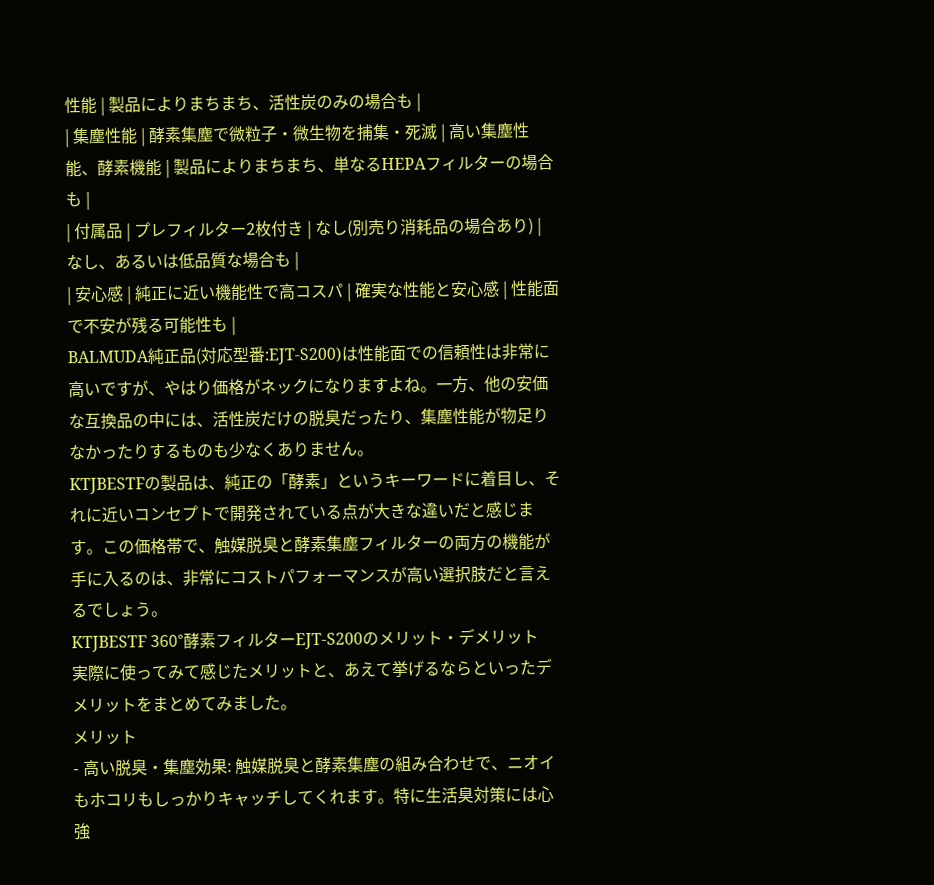性能 | 製品によりまちまち、活性炭のみの場合も |
| 集塵性能 | 酵素集塵で微粒子・微生物を捕集・死滅 | 高い集塵性能、酵素機能 | 製品によりまちまち、単なるHEPAフィルターの場合も |
| 付属品 | プレフィルター2枚付き | なし(別売り消耗品の場合あり) | なし、あるいは低品質な場合も |
| 安心感 | 純正に近い機能性で高コスパ | 確実な性能と安心感 | 性能面で不安が残る可能性も |
BALMUDA純正品(対応型番:EJT-S200)は性能面での信頼性は非常に高いですが、やはり価格がネックになりますよね。一方、他の安価な互換品の中には、活性炭だけの脱臭だったり、集塵性能が物足りなかったりするものも少なくありません。
KTJBESTFの製品は、純正の「酵素」というキーワードに着目し、それに近いコンセプトで開発されている点が大きな違いだと感じます。この価格帯で、触媒脱臭と酵素集塵フィルターの両方の機能が手に入るのは、非常にコストパフォーマンスが高い選択肢だと言えるでしょう。
KTJBESTF 360°酵素フィルターEJT-S200のメリット・デメリット
実際に使ってみて感じたメリットと、あえて挙げるならといったデメリットをまとめてみました。
メリット
- 高い脱臭・集塵効果: 触媒脱臭と酵素集塵の組み合わせで、ニオイもホコリもしっかりキャッチしてくれます。特に生活臭対策には心強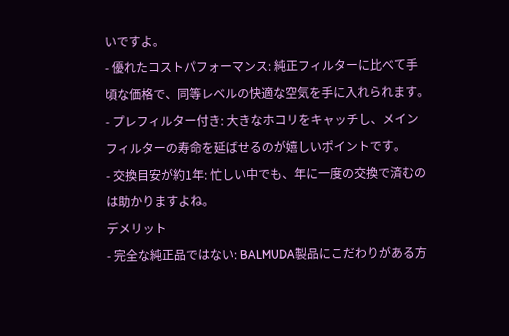いですよ。
- 優れたコストパフォーマンス: 純正フィルターに比べて手頃な価格で、同等レベルの快適な空気を手に入れられます。
- プレフィルター付き: 大きなホコリをキャッチし、メインフィルターの寿命を延ばせるのが嬉しいポイントです。
- 交換目安が約1年: 忙しい中でも、年に一度の交換で済むのは助かりますよね。
デメリット
- 完全な純正品ではない: BALMUDA製品にこだわりがある方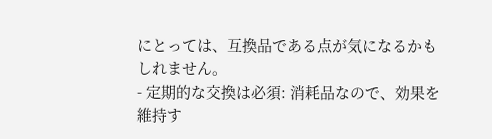にとっては、互換品である点が気になるかもしれません。
- 定期的な交換は必須: 消耗品なので、効果を維持す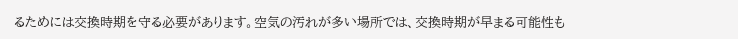るためには交換時期を守る必要があります。空気の汚れが多い場所では、交換時期が早まる可能性も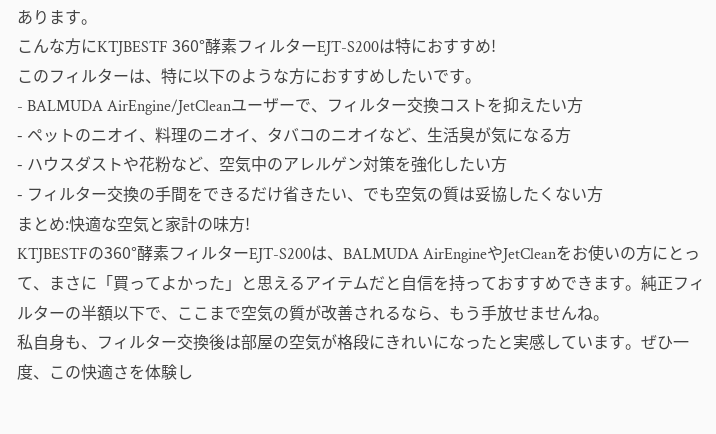あります。
こんな方にKTJBESTF 360°酵素フィルターEJT-S200は特におすすめ!
このフィルターは、特に以下のような方におすすめしたいです。
- BALMUDA AirEngine/JetCleanユーザーで、フィルター交換コストを抑えたい方
- ペットのニオイ、料理のニオイ、タバコのニオイなど、生活臭が気になる方
- ハウスダストや花粉など、空気中のアレルゲン対策を強化したい方
- フィルター交換の手間をできるだけ省きたい、でも空気の質は妥協したくない方
まとめ:快適な空気と家計の味方!
KTJBESTFの360°酵素フィルターEJT-S200は、BALMUDA AirEngineやJetCleanをお使いの方にとって、まさに「買ってよかった」と思えるアイテムだと自信を持っておすすめできます。純正フィルターの半額以下で、ここまで空気の質が改善されるなら、もう手放せませんね。
私自身も、フィルター交換後は部屋の空気が格段にきれいになったと実感しています。ぜひ一度、この快適さを体験し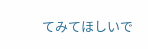てみてほしいで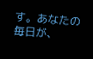す。あなたの毎日が、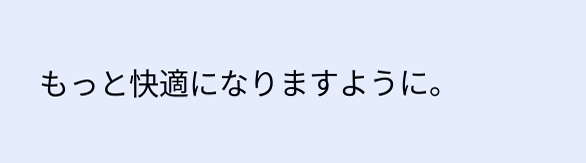もっと快適になりますように。